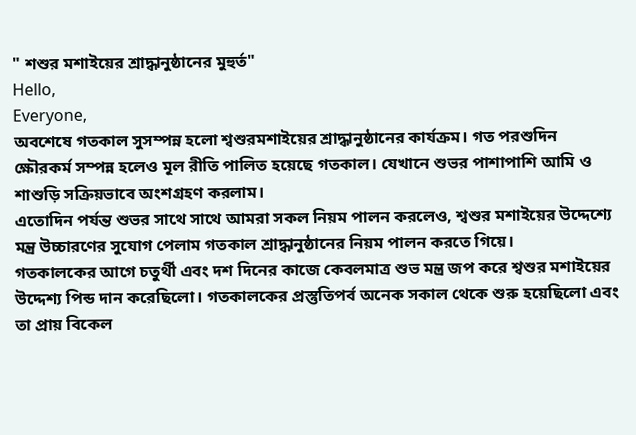" শশুর মশাইয়ের শ্রাদ্ধানুষ্ঠানের মুহুর্ত"
Hello,
Everyone,
অবশেষে গতকাল সুসম্পন্ন হলো শ্বশুরমশাইয়ের শ্রাদ্ধানুষ্ঠানের কার্যক্রম। গত পরশুদিন ক্ষৌরকর্ম সম্পন্ন হলেও মূল রীতি পালিত হয়েছে গতকাল। যেখানে শুভর পাশাপাশি আমি ও শাশুড়ি সক্রিয়ভাবে অংশগ্রহণ করলাম।
এতোদিন পর্যন্ত শুভর সাথে সাথে আমরা সকল নিয়ম পালন করলেও, শ্বশুর মশাইয়ের উদ্দেশ্যে মন্ত্র উচ্চারণের সুযোগ পেলাম গতকাল শ্রাদ্ধানুষ্ঠানের নিয়ম পালন করতে গিয়ে।
গতকালকের আগে চতুর্থী এবং দশ দিনের কাজে কেবলমাত্র শুভ মন্ত্র জপ করে শ্বশুর মশাইয়ের উদ্দেশ্য পিন্ড দান করেছিলো। গতকালকের প্রস্তুতিপর্ব অনেক সকাল থেকে শুরু হয়েছিলো এবং তা প্রায় বিকেল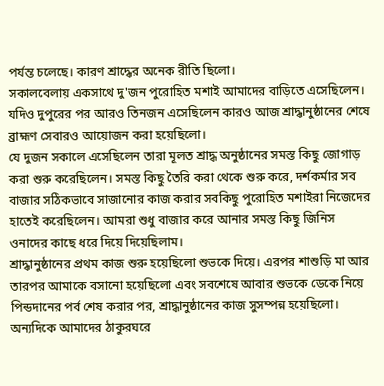পর্যন্ত চলেছে। কারণ শ্রাদ্ধের অনেক রীতি ছিলো।
সকালবেলায় একসাথে দু'জন পুরোহিত মশাই আমাদের বাড়িতে এসেছিলেন। যদিও দুপুরের পর আরও তিনজন এসেছিলেন কারও আজ শ্রাদ্ধানুষ্ঠানের শেষে ব্রাহ্মণ সেবারও আয়োজন করা হয়েছিলো।
যে দুজন সকালে এসেছিলেন তারা মূলত শ্রাদ্ধ অনুষ্ঠানের সমস্ত কিছু জোগাড় করা শুরু করেছিলেন। সমস্ত কিছু তৈরি করা থেকে শুরু করে, দর্শকর্মার সব বাজার সঠিকভাবে সাজানোর কাজ করার সবকিছু পুরোহিত মশাইরা নিজেদের হাতেই করেছিলেন। আমরা শুধু বাজার করে আনার সমস্ত কিছু জিনিস ওনাদের কাছে ধরে দিয়ে দিয়েছিলাম।
শ্রাদ্ধানুষ্ঠানের প্রথম কাজ শুরু হয়েছিলো শুভকে দিয়ে। এরপর শাশুড়ি মা আর তারপর আমাকে বসানো হয়েছিলো এবং সবশেষে আবার শুভকে ডেকে নিয়ে পিন্ডদানের পর্ব শেষ করার পর, শ্রাদ্ধানুষ্ঠানের কাজ সুসম্পন্ন হয়েছিলো।
অন্যদিকে আমাদের ঠাকুরঘরে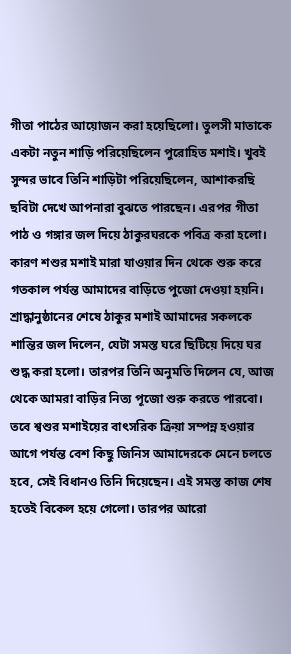গীতা পাঠের আয়োজন করা হয়েছিলো। তুলসী মাতাকে একটা নতুন শাড়ি পরিয়েছিলেন পুরোহিত মশাই। খুবই সুন্দর ভাবে তিনি শাড়িটা পরিয়েছিলেন, আশাকরছি ছবিটা দেখে আপনারা বুঝতে পারছেন। এরপর গীতা পাঠ ও গঙ্গার জল দিয়ে ঠাকুরঘরকে পবিত্র করা হলো।
কারণ শশুর মশাই মারা যাওয়ার দিন থেকে শুরু করে গতকাল পর্যন্ত আমাদের বাড়িতে পুজো দেওয়া হয়নি। শ্রাদ্ধানুষ্ঠানের শেষে ঠাকুর মশাই আমাদের সকলকে শান্তির জল দিলেন, যেটা সমস্ত ঘরে ছিটিয়ে দিয়ে ঘর শুদ্ধ করা হলো। তারপর তিনি অনুমতি দিলেন যে, আজ থেকে আমরা বাড়ির নিত্য পূজো শুরু করতে পারবো।
তবে শ্বশুর মশাইয়ের বাৎসরিক ক্রিয়া সম্পন্ন হওয়ার আগে পর্যন্ত বেশ কিছু জিনিস আমাদেরকে মেনে চলতে হবে, সেই বিধানও তিনি দিয়েছেন। এই সমস্ত কাজ শেষ হতেই বিকেল হয়ে গেলো। তারপর আরো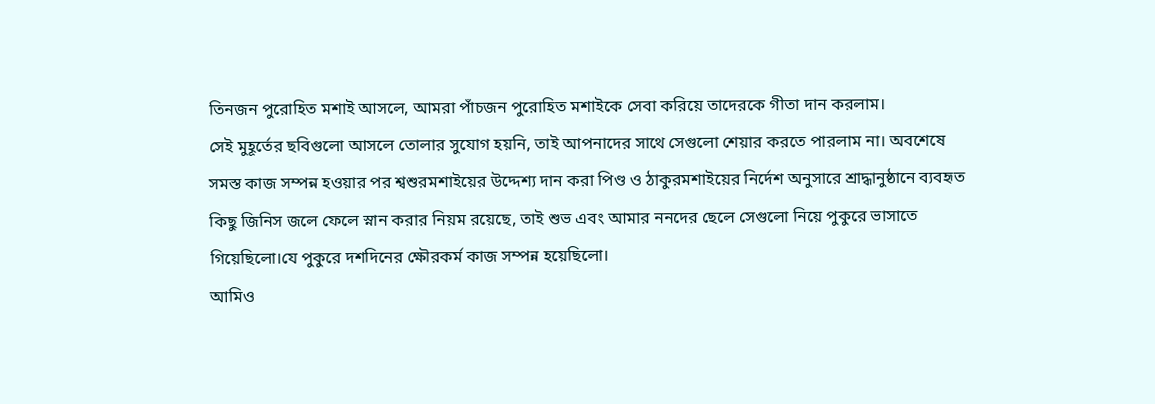তিনজন পুরোহিত মশাই আসলে, আমরা পাঁচজন পুরোহিত মশাইকে সেবা করিয়ে তাদেরকে গীতা দান করলাম।
সেই মুহূর্তের ছবিগুলো আসলে তোলার সুযোগ হয়নি, তাই আপনাদের সাথে সেগুলো শেয়ার করতে পারলাম না। অবশেষে সমস্ত কাজ সম্পন্ন হওয়ার পর শ্বশুরমশাইয়ের উদ্দেশ্য দান করা পিণ্ড ও ঠাকুরমশাইয়ের নির্দেশ অনুসারে শ্রাদ্ধানুষ্ঠানে ব্যবহৃত কিছু জিনিস জলে ফেলে স্নান করার নিয়ম রয়েছে, তাই শুভ এবং আমার ননদের ছেলে সেগুলো নিয়ে পুকুরে ভাসাতে গিয়েছিলো।যে পুকুরে দশদিনের ক্ষৌরকর্ম কাজ সম্পন্ন হয়েছিলো।
আমিও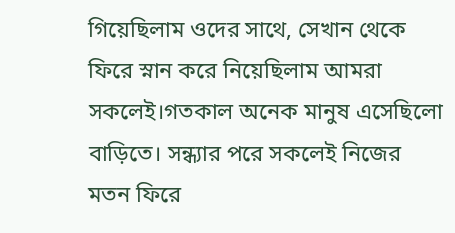গিয়েছিলাম ওদের সাথে, সেখান থেকে ফিরে স্নান করে নিয়েছিলাম আমরা সকলেই।গতকাল অনেক মানুষ এসেছিলো বাড়িতে। সন্ধ্যার পরে সকলেই নিজের মতন ফিরে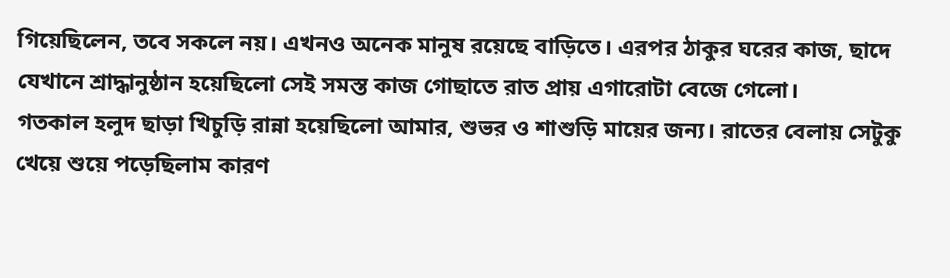গিয়েছিলেন, তবে সকলে নয়। এখনও অনেক মানুষ রয়েছে বাড়িতে। এরপর ঠাকুর ঘরের কাজ, ছাদে যেখানে শ্রাদ্ধানুষ্ঠান হয়েছিলো সেই সমস্ত কাজ গোছাতে রাত প্রায় এগারোটা বেজে গেলো।
গতকাল হলুদ ছাড়া খিচুড়ি রান্না হয়েছিলো আমার, শুভর ও শাশুড়ি মায়ের জন্য। রাতের বেলায় সেটুকু খেয়ে শুয়ে পড়েছিলাম কারণ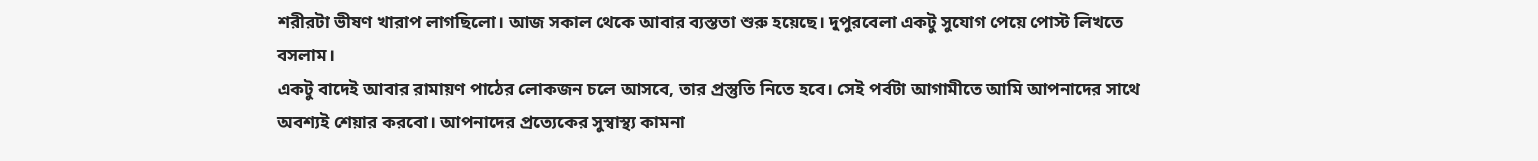শরীরটা ভীষণ খারাপ লাগছিলো। আজ সকাল থেকে আবার ব্যস্ততা শুরু হয়েছে। দুপুরবেলা একটু সুযোগ পেয়ে পোস্ট লিখতে বসলাম।
একটু বাদেই আবার রামায়ণ পাঠের লোকজন চলে আসবে, তার প্রস্তুতি নিতে হবে। সেই পর্বটা আগামীতে আমি আপনাদের সাথে অবশ্যই শেয়ার করবো। আপনাদের প্রত্যেকের সুস্বাস্থ্য কামনা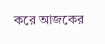করে আজকের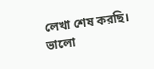লেখা শেষ করছি। ভালো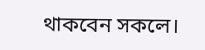থাকবেন সকলে।